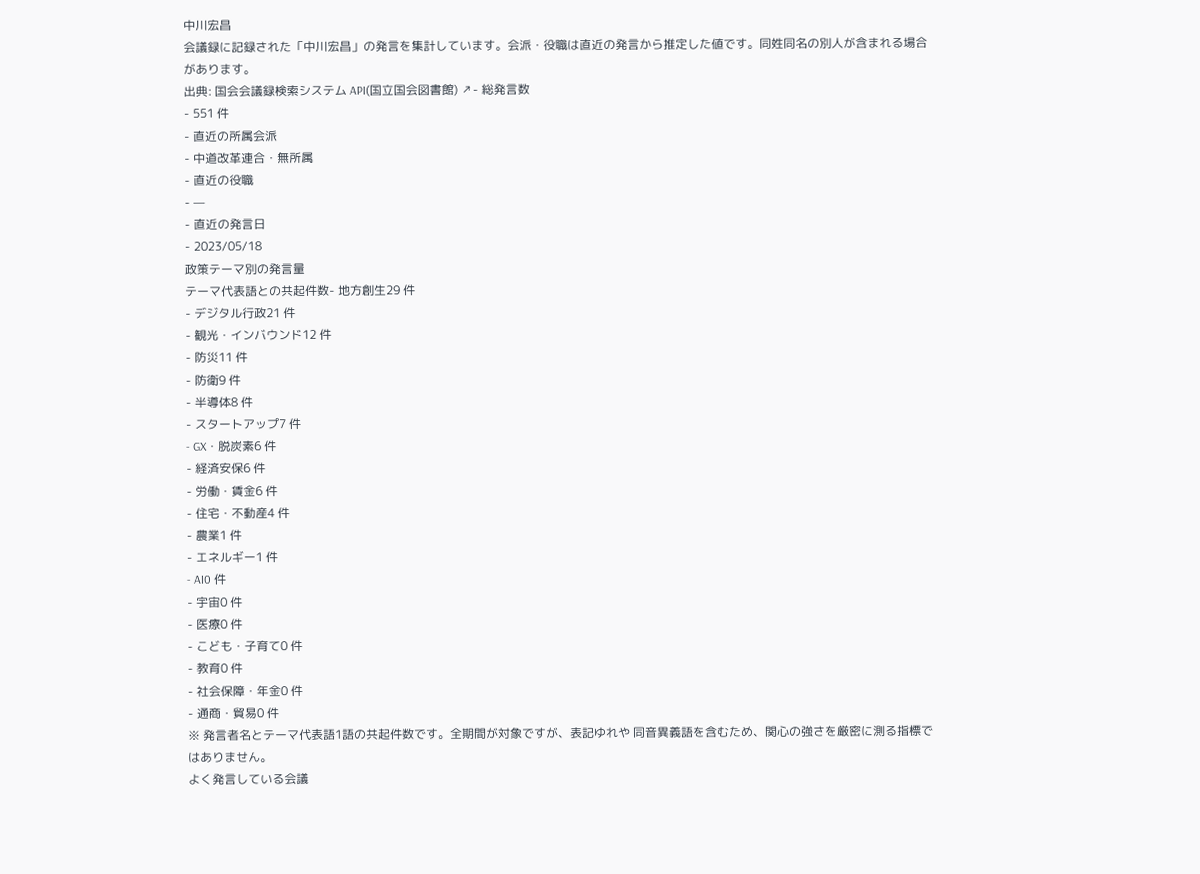中川宏昌
会議録に記録された「中川宏昌」の発言を集計しています。会派・役職は直近の発言から推定した値です。同姓同名の別人が含まれる場合があります。
出典: 国会会議録検索システム API(国立国会図書館) ↗- 総発言数
- 551 件
- 直近の所属会派
- 中道改革連合・無所属
- 直近の役職
- —
- 直近の発言日
- 2023/05/18
政策テーマ別の発言量
テーマ代表語との共起件数- 地方創生29 件
- デジタル行政21 件
- 観光・インバウンド12 件
- 防災11 件
- 防衛9 件
- 半導体8 件
- スタートアップ7 件
- GX・脱炭素6 件
- 経済安保6 件
- 労働・賃金6 件
- 住宅・不動産4 件
- 農業1 件
- エネルギー1 件
- AI0 件
- 宇宙0 件
- 医療0 件
- こども・子育て0 件
- 教育0 件
- 社会保障・年金0 件
- 通商・貿易0 件
※ 発言者名とテーマ代表語1語の共起件数です。全期間が対象ですが、表記ゆれや 同音異義語を含むため、関心の強さを厳密に測る指標ではありません。
よく発言している会議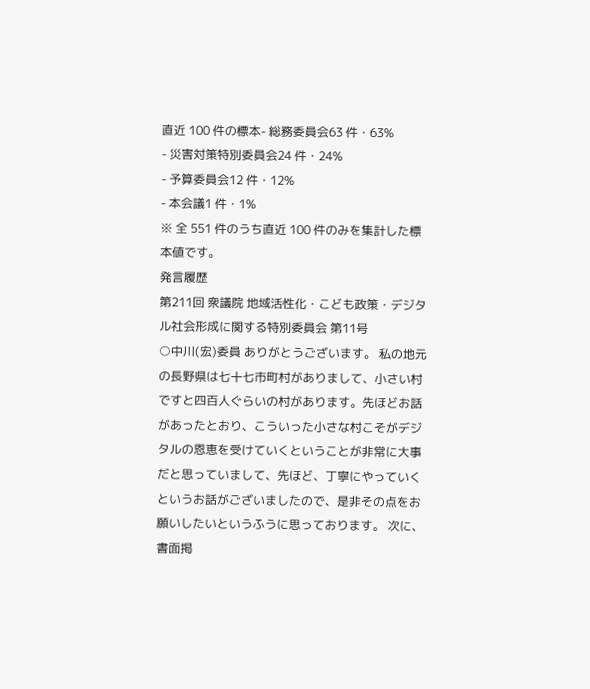直近 100 件の標本- 総務委員会63 件・63%
- 災害対策特別委員会24 件・24%
- 予算委員会12 件・12%
- 本会議1 件・1%
※ 全 551 件のうち直近 100 件のみを集計した標本値です。
発言履歴
第211回 衆議院 地域活性化・こども政策・デジタル社会形成に関する特別委員会 第11号
○中川(宏)委員 ありがとうございます。 私の地元の長野県は七十七市町村がありまして、小さい村ですと四百人ぐらいの村があります。先ほどお話があったとおり、こういった小さな村こそがデジタルの恩恵を受けていくということが非常に大事だと思っていまして、先ほど、丁寧にやっていくというお話がございましたので、是非その点をお願いしたいというふうに思っております。 次に、書面掲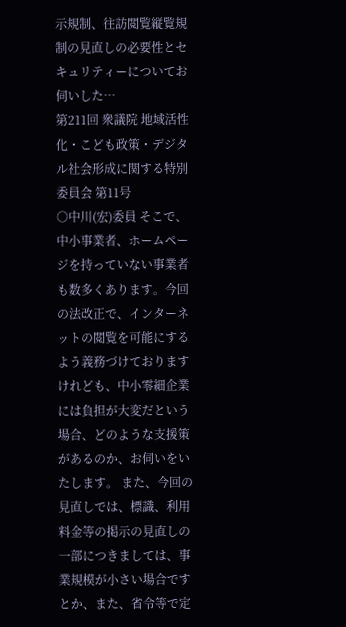示規制、往訪閲覧縦覧規制の見直しの必要性とセキュリティーについてお伺いした…
第211回 衆議院 地域活性化・こども政策・デジタル社会形成に関する特別委員会 第11号
○中川(宏)委員 そこで、中小事業者、ホームページを持っていない事業者も数多くあります。今回の法改正で、インターネットの閲覧を可能にするよう義務づけておりますけれども、中小零細企業には負担が大変だという場合、どのような支援策があるのか、お伺いをいたします。 また、今回の見直しでは、標識、利用料金等の掲示の見直しの一部につきましては、事業規模が小さい場合ですとか、また、省令等で定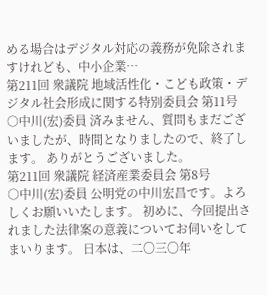める場合はデジタル対応の義務が免除されますけれども、中小企業…
第211回 衆議院 地域活性化・こども政策・デジタル社会形成に関する特別委員会 第11号
○中川(宏)委員 済みません、質問もまだございましたが、時間となりましたので、終了します。 ありがとうございました。
第211回 衆議院 経済産業委員会 第8号
○中川(宏)委員 公明党の中川宏昌です。よろしくお願いいたします。 初めに、今回提出されました法律案の意義についてお伺いをしてまいります。 日本は、二〇三〇年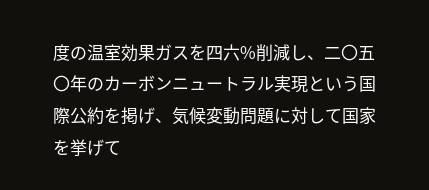度の温室効果ガスを四六%削減し、二〇五〇年のカーボンニュートラル実現という国際公約を掲げ、気候変動問題に対して国家を挙げて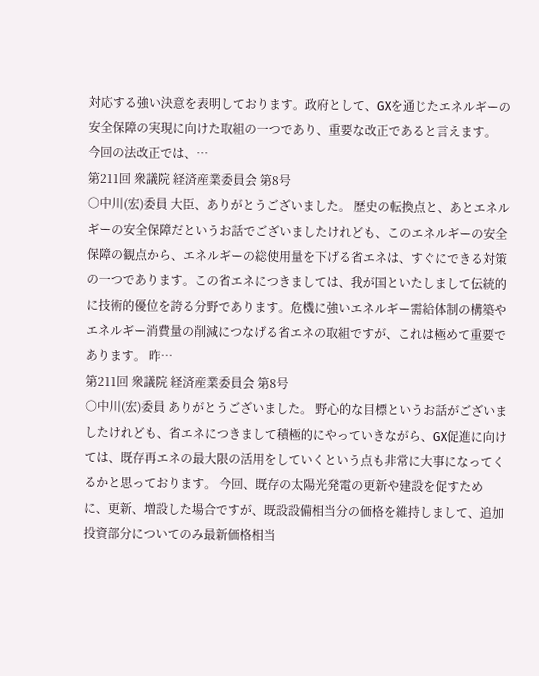対応する強い決意を表明しております。政府として、GXを通じたエネルギーの安全保障の実現に向けた取組の一つであり、重要な改正であると言えます。 今回の法改正では、…
第211回 衆議院 経済産業委員会 第8号
○中川(宏)委員 大臣、ありがとうございました。 歴史の転換点と、あとエネルギーの安全保障だというお話でございましたけれども、このエネルギーの安全保障の観点から、エネルギーの総使用量を下げる省エネは、すぐにできる対策の一つであります。この省エネにつきましては、我が国といたしまして伝統的に技術的優位を誇る分野であります。危機に強いエネルギー需給体制の構築やエネルギー消費量の削減につなげる省エネの取組ですが、これは極めて重要であります。 昨…
第211回 衆議院 経済産業委員会 第8号
○中川(宏)委員 ありがとうございました。 野心的な目標というお話がございましたけれども、省エネにつきまして積極的にやっていきながら、GX促進に向けては、既存再エネの最大限の活用をしていくという点も非常に大事になってくるかと思っております。 今回、既存の太陽光発電の更新や建設を促すために、更新、増設した場合ですが、既設設備相当分の価格を維持しまして、追加投資部分についてのみ最新価格相当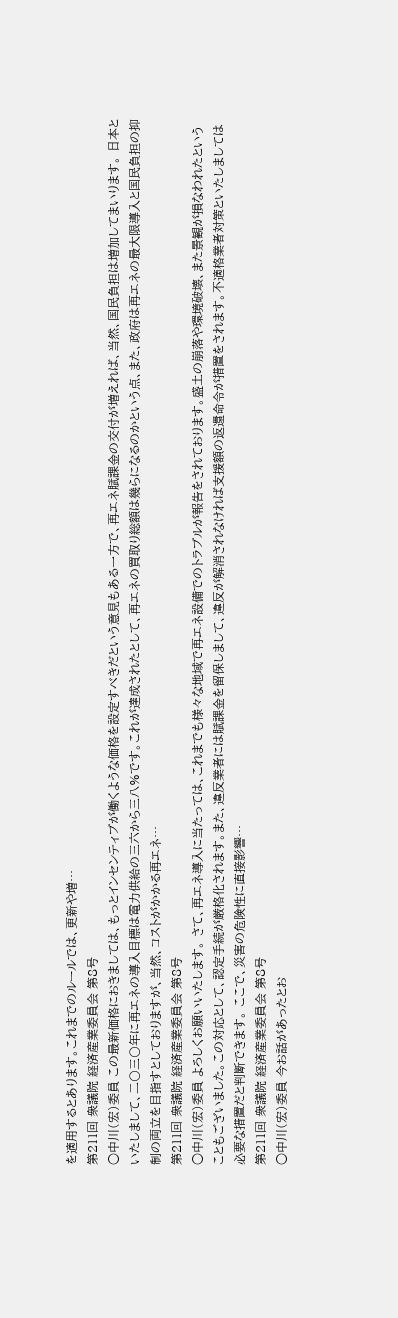を適用するとあります。これまでのルールでは、更新や増…
第211回 衆議院 経済産業委員会 第8号
○中川(宏)委員 この最新価格におきましては、もっとインセンティブが働くような価格を設定すべきだという意見もある一方で、再エネ賦課金の交付が増えれば、当然、国民負担は増加してまいります。 日本といたしまして、二〇三〇年に再エネの導入目標は電力供給の三六から三八%です。これが達成されたとして、再エネの買取り総額は幾らになるのかという点、また、政府は再エネの最大限導入と国民負担の抑制の両立を目指すとしておりますが、当然、コストがかかる再エネ…
第211回 衆議院 経済産業委員会 第8号
○中川(宏)委員 よろしくお願いいたします。 さて、再エネ導入に当たっては、これまでも様々な地域で再エネ設備でのトラブルが報告をされております。盛土の崩落や環境破壊、また景観が損なわれたということもございました。この対応として、認定手続が厳格化されます。また、違反業者には賦課金を留保しまして、違反が解消されなければ支援額の返還命令が措置をされます。不適格業者対策といたしましては必要な措置だと判断できます。 ここで、災害の危険性に直接影響…
第211回 衆議院 経済産業委員会 第8号
○中川(宏)委員 今お話があったとお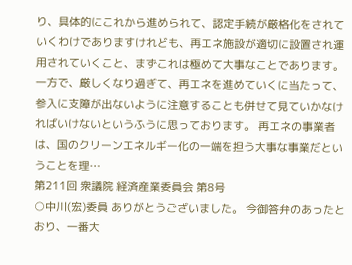り、具体的にこれから進められて、認定手続が厳格化をされていくわけでありますけれども、再エネ施設が適切に設置され運用されていくこと、まずこれは極めて大事なことであります。 一方で、厳しくなり過ぎて、再エネを進めていくに当たって、参入に支障が出ないように注意することも併せて見ていかなければいけないというふうに思っております。 再エネの事業者は、国のクリーンエネルギー化の一端を担う大事な事業だということを理…
第211回 衆議院 経済産業委員会 第8号
○中川(宏)委員 ありがとうございました。 今御答弁のあったとおり、一番大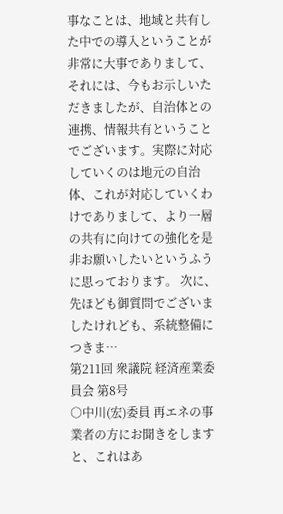事なことは、地域と共有した中での導入ということが非常に大事でありまして、それには、今もお示しいただきましたが、自治体との連携、情報共有ということでございます。実際に対応していくのは地元の自治体、これが対応していくわけでありまして、より一層の共有に向けての強化を是非お願いしたいというふうに思っております。 次に、先ほども御質問でございましたけれども、系統整備につきま…
第211回 衆議院 経済産業委員会 第8号
○中川(宏)委員 再エネの事業者の方にお聞きをしますと、これはあ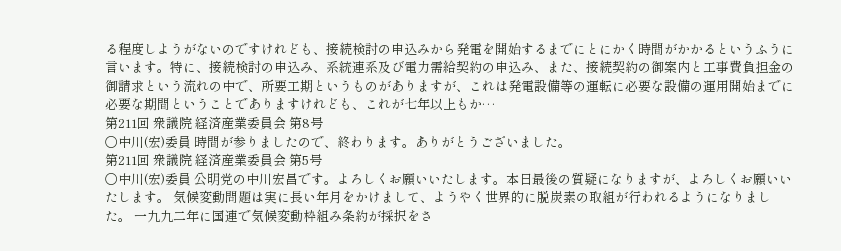る程度しようがないのですけれども、接続検討の申込みから発電を開始するまでにとにかく時間がかかるというふうに言います。特に、接続検討の申込み、系統連系及び電力需給契約の申込み、また、接続契約の御案内と工事費負担金の御請求という流れの中で、所要工期というものがありますが、これは発電設備等の運転に必要な設備の運用開始までに必要な期間ということでありますけれども、これが七年以上もか…
第211回 衆議院 経済産業委員会 第8号
○中川(宏)委員 時間が参りましたので、終わります。ありがとうございました。
第211回 衆議院 経済産業委員会 第5号
○中川(宏)委員 公明党の中川宏昌です。よろしくお願いいたします。本日最後の質疑になりますが、よろしくお願いいたします。 気候変動問題は実に長い年月をかけまして、ようやく世界的に脱炭素の取組が行われるようになりました。 一九九二年に国連で気候変動枠組み条約が採択をさ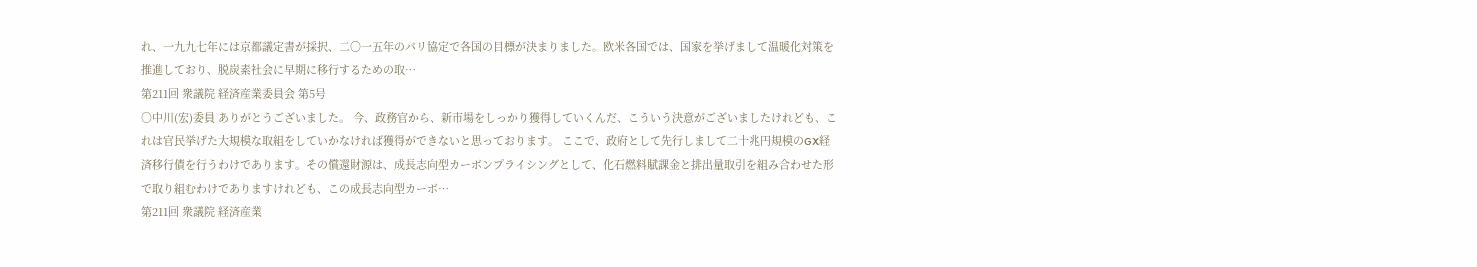れ、一九九七年には京都議定書が採択、二〇一五年のパリ協定で各国の目標が決まりました。欧米各国では、国家を挙げまして温暖化対策を推進しており、脱炭素社会に早期に移行するための取…
第211回 衆議院 経済産業委員会 第5号
○中川(宏)委員 ありがとうございました。 今、政務官から、新市場をしっかり獲得していくんだ、こういう決意がございましたけれども、これは官民挙げた大規模な取組をしていかなければ獲得ができないと思っております。 ここで、政府として先行しまして二十兆円規模のGX経済移行債を行うわけであります。その償還財源は、成長志向型カーボンプライシングとして、化石燃料賦課金と排出量取引を組み合わせた形で取り組むわけでありますけれども、この成長志向型カーボ…
第211回 衆議院 経済産業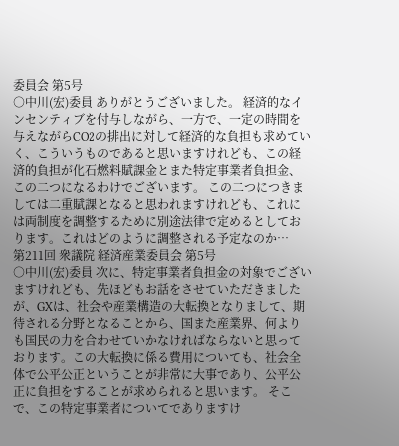委員会 第5号
○中川(宏)委員 ありがとうございました。 経済的なインセンティブを付与しながら、一方で、一定の時間を与えながらCO2の排出に対して経済的な負担も求めていく、こういうものであると思いますけれども、この経済的負担が化石燃料賦課金とまた特定事業者負担金、この二つになるわけでございます。 この二つにつきましては二重賦課となると思われますけれども、これには両制度を調整するために別途法律で定めるとしております。これはどのように調整される予定なのか…
第211回 衆議院 経済産業委員会 第5号
○中川(宏)委員 次に、特定事業者負担金の対象でございますけれども、先ほどもお話をさせていただきましたが、GXは、社会や産業構造の大転換となりまして、期待される分野となることから、国また産業界、何よりも国民の力を合わせていかなければならないと思っております。この大転換に係る費用についても、社会全体で公平公正ということが非常に大事であり、公平公正に負担をすることが求められると思います。 そこで、この特定事業者についてでありますけ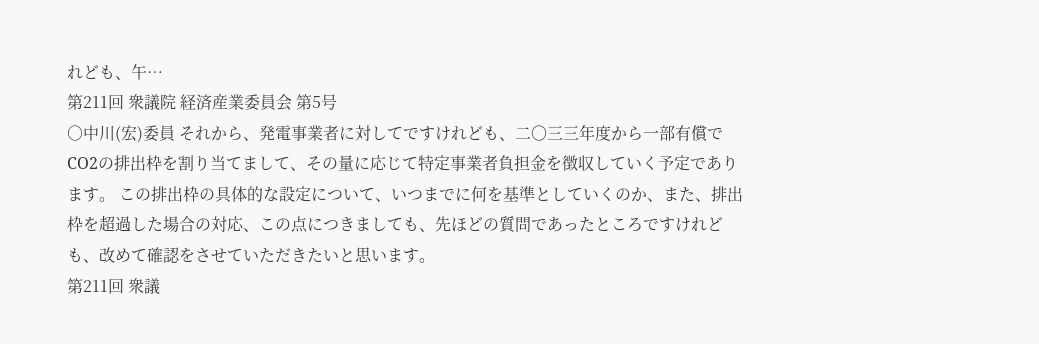れども、午…
第211回 衆議院 経済産業委員会 第5号
○中川(宏)委員 それから、発電事業者に対してですけれども、二〇三三年度から一部有償でCO2の排出枠を割り当てまして、その量に応じて特定事業者負担金を徴収していく予定であります。 この排出枠の具体的な設定について、いつまでに何を基準としていくのか、また、排出枠を超過した場合の対応、この点につきましても、先ほどの質問であったところですけれども、改めて確認をさせていただきたいと思います。
第211回 衆議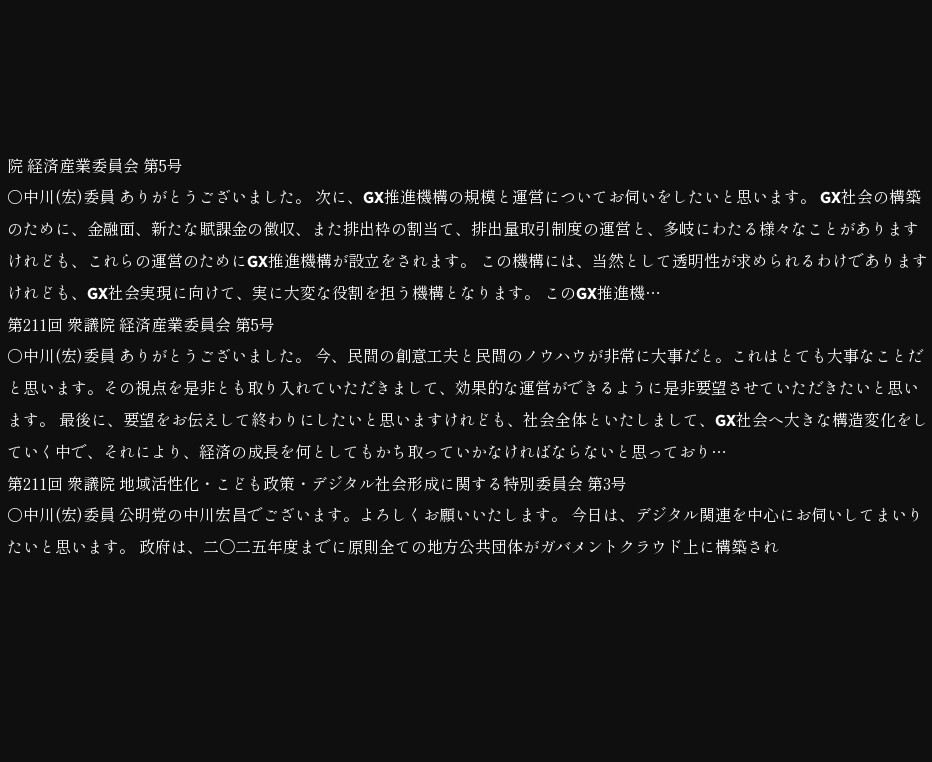院 経済産業委員会 第5号
○中川(宏)委員 ありがとうございました。 次に、GX推進機構の規模と運営についてお伺いをしたいと思います。 GX社会の構築のために、金融面、新たな賦課金の徴収、また排出枠の割当て、排出量取引制度の運営と、多岐にわたる様々なことがありますけれども、これらの運営のためにGX推進機構が設立をされます。 この機構には、当然として透明性が求められるわけでありますけれども、GX社会実現に向けて、実に大変な役割を担う機構となります。 このGX推進機…
第211回 衆議院 経済産業委員会 第5号
○中川(宏)委員 ありがとうございました。 今、民間の創意工夫と民間のノウハウが非常に大事だと。これはとても大事なことだと思います。その視点を是非とも取り入れていただきまして、効果的な運営ができるように是非要望させていただきたいと思います。 最後に、要望をお伝えして終わりにしたいと思いますけれども、社会全体といたしまして、GX社会へ大きな構造変化をしていく中で、それにより、経済の成長を何としてもかち取っていかなければならないと思っており…
第211回 衆議院 地域活性化・こども政策・デジタル社会形成に関する特別委員会 第3号
○中川(宏)委員 公明党の中川宏昌でございます。よろしくお願いいたします。 今日は、デジタル関連を中心にお伺いしてまいりたいと思います。 政府は、二〇二五年度までに原則全ての地方公共団体がガバメントクラウド上に構築され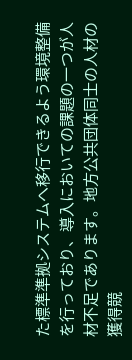た標準準拠システムへ移行できるよう環境整備を行っており、導入においての課題の一つが人材不足であります。地方公共団体同士の人材の獲得競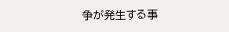争が発生する事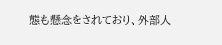態も懸念をされており、外部人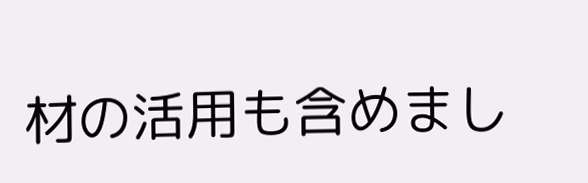材の活用も含めまし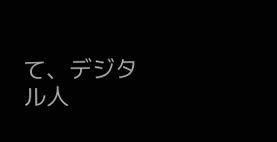て、デジタル人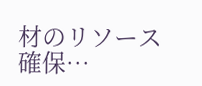材のリソース確保…